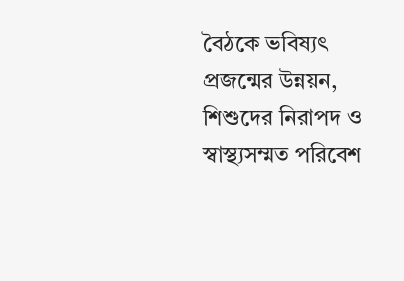বৈঠকে ভবিষ্যৎ প্রজন্মের উন্নয়ন, শিশুদের নিরাপদ ও স্বাস্থ্যসম্মত পরিবেশ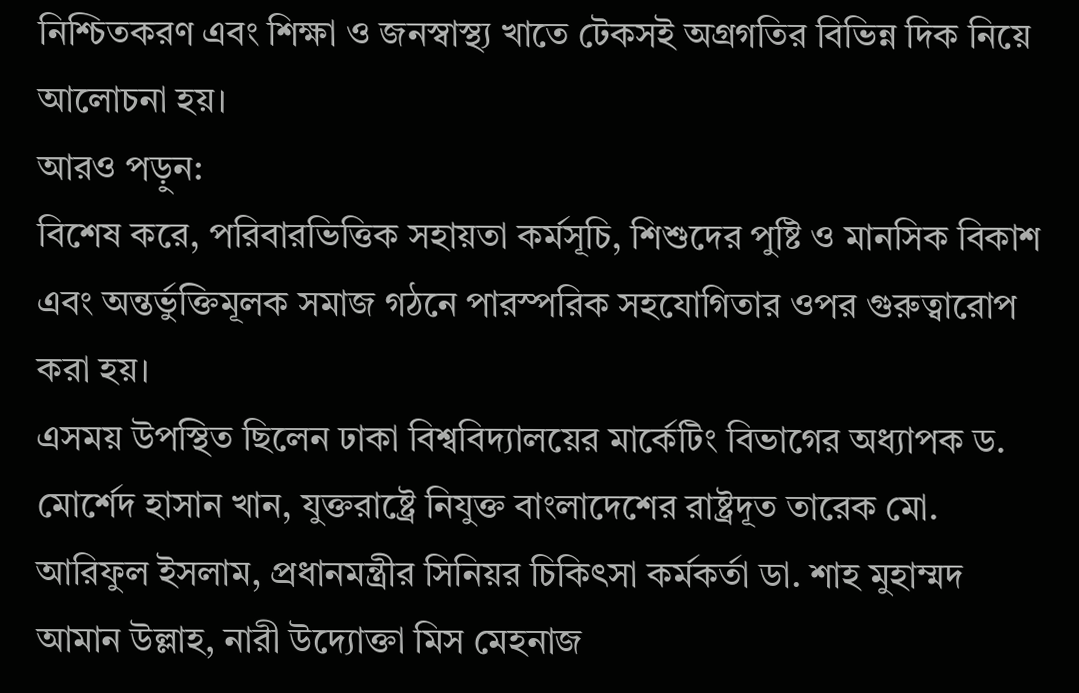নিশ্চিতকরণ এবং শিক্ষা ও জনস্বাস্থ্য খাতে টেকসই অগ্রগতির বিভিন্ন দিক নিয়ে আলোচনা হয়।
আরও পড়ুন:
বিশেষ করে, পরিবারভিত্তিক সহায়তা কর্মসূচি, শিশুদের পুষ্টি ও মানসিক বিকাশ এবং অন্তর্ভুক্তিমূলক সমাজ গঠনে পারস্পরিক সহযোগিতার ওপর গুরুত্বারোপ করা হয়।
এসময় উপস্থিত ছিলেন ঢাকা বিশ্ববিদ্যালয়ের মার্কেটিং বিভাগের অধ্যাপক ড. মোর্শেদ হাসান খান, যুক্তরাষ্ট্রে নিযুক্ত বাংলাদেশের রাষ্ট্রদূত তারেক মো. আরিফুল ইসলাম, প্রধানমন্ত্রীর সিনিয়র চিকিৎসা কর্মকর্তা ডা. শাহ মুহাম্মদ আমান উল্লাহ, নারী উদ্যোক্তা মিস মেহনাজ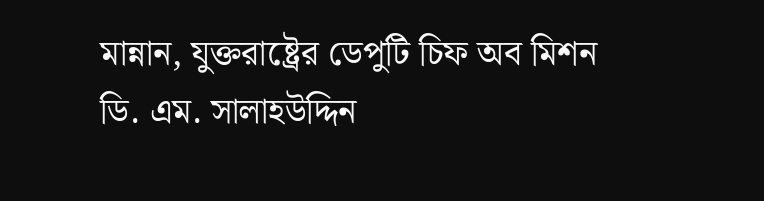মান্নান, যুক্তরাষ্ট্রের ডেপুটি চিফ অব মিশন ডি. এম. সালাহউদ্দিন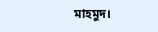মাহমুদ।